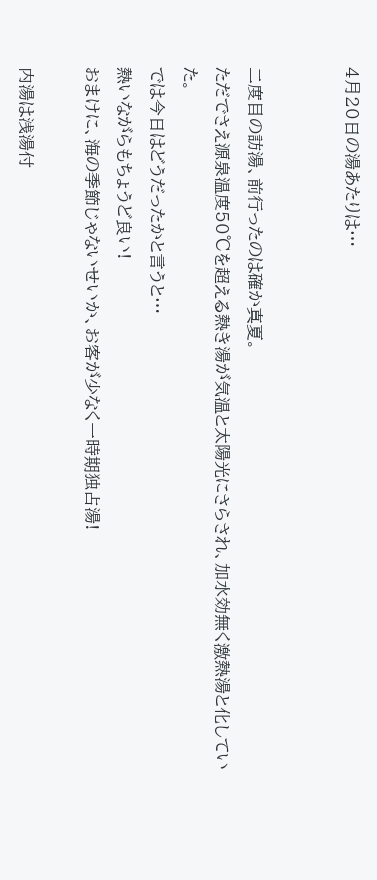4月20日の湯あたりは…


二度目の訪湯、前行ったのは確か真夏。
ただでさえ源泉温度50℃を超える熱き湯が気温と太陽光にさらされ、加水効無く激熱湯と化していた。
では今日はどうだったかと言うと…
熱いながらもちょうど良い!
おまけに、海の季節じゃないせいか、お客が少なく一時期独占湯!

内湯は浅湯付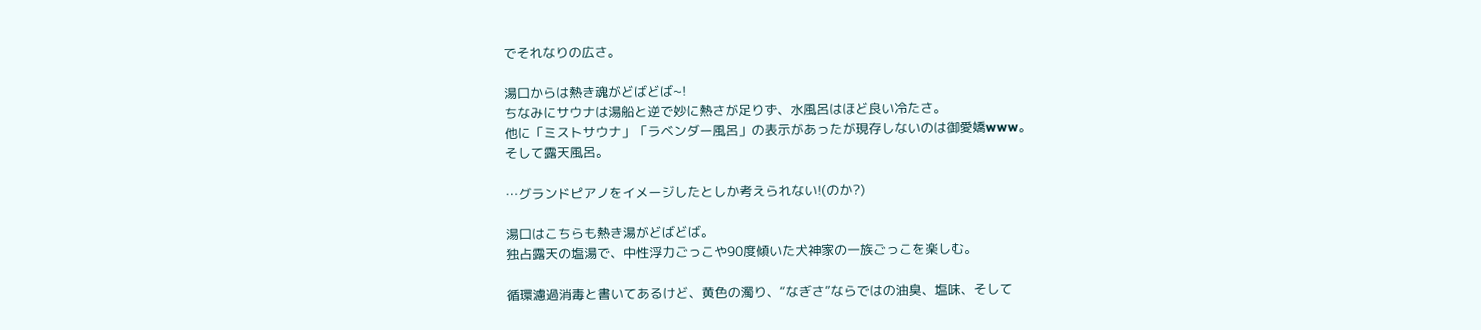でそれなりの広さ。

湯口からは熱き魂がどばどば~!
ちなみにサウナは湯船と逆で妙に熱さが足りず、水風呂はほど良い冷たさ。
他に「ミストサウナ」「ラベンダー風呂」の表示があったが現存しないのは御愛嬌www。
そして露天風呂。

…グランドピアノをイメージしたとしか考えられない!(のか?)

湯口はこちらも熱き湯がどばどば。
独占露天の塩湯で、中性浮力ごっこや90度傾いた犬神家の一族ごっこを楽しむ。

循環濾過消毒と書いてあるけど、黄色の濁り、“なぎさ”ならではの油臭、塩味、そして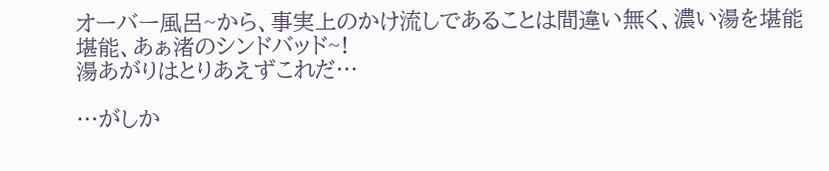オーバー風呂~から、事実上のかけ流しであることは間違い無く、濃い湯を堪能堪能、あぁ渚のシンドバッド~!
湯あがりはとりあえずこれだ…

…がしか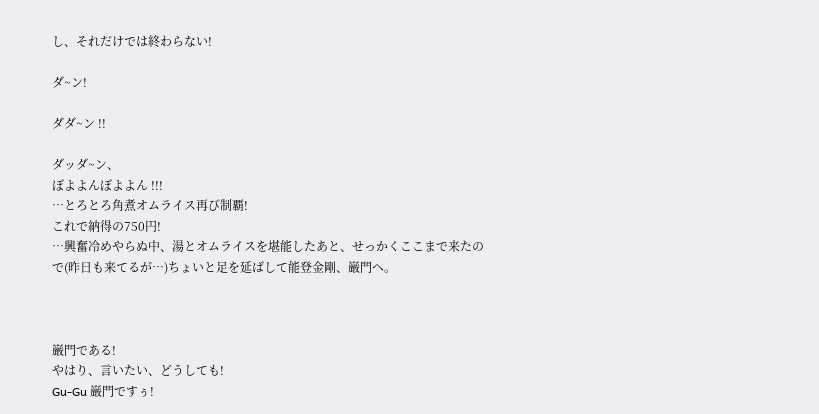し、それだけでは終わらない!

ダ~ン!

ダダ~ン !!

ダッダ~ン、
ぼよよんぼよよん !!!
…とろとろ角煮オムライス再び制覇!
これで納得の750円!
…興奮冷めやらぬ中、湯とオムライスを堪能したあと、せっかくここまで来たので(昨日も来てるが…)ちょいと足を延ばして能登金剛、巌門へ。



巌門である!
やはり、言いたい、どうしても!
Gu-Gu 巌門ですぅ!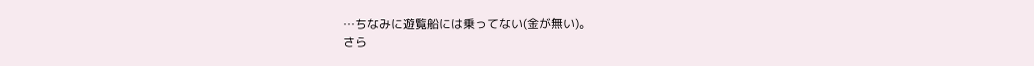…ちなみに遊覧船には乗ってない(金が無い)。
さら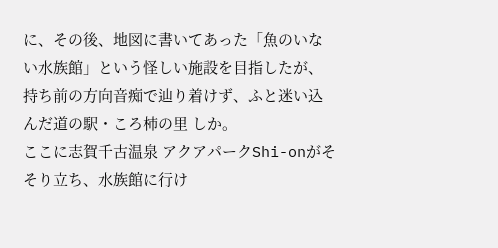に、その後、地図に書いてあった「魚のいない水族館」という怪しい施設を目指したが、持ち前の方向音痴で辿り着けず、ふと迷い込んだ道の駅・ころ柿の里 しか。
ここに志賀千古温泉 アクアパークShi-onがそそり立ち、水族館に行け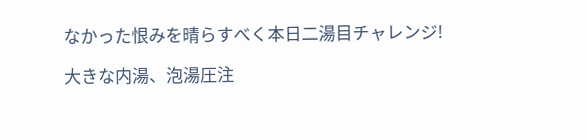なかった恨みを晴らすべく本日二湯目チャレンジ!

大きな内湯、泡湯圧注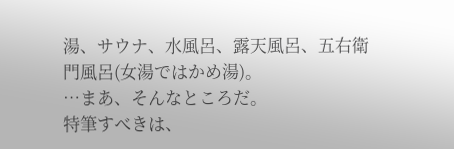湯、サウナ、水風呂、露天風呂、五右衛門風呂(女湯ではかめ湯)。
…まあ、そんなところだ。
特筆すべきは、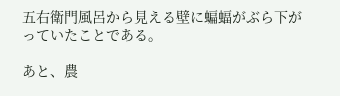五右衛門風呂から見える壁に蝙蝠がぶら下がっていたことである。

あと、農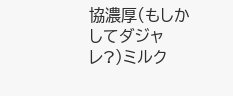協濃厚(もしかしてダジャレ?)ミルク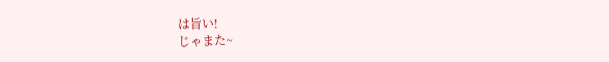は旨い!
じゃまた~